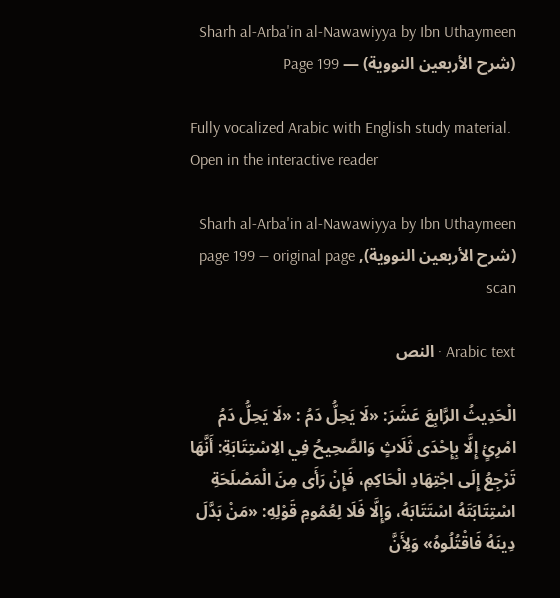Sharh al-Arba'in al-Nawawiyya by Ibn Uthaymeen (شرح الأربعين النووية) — Page 199

Fully vocalized Arabic with English study material. Open in the interactive reader

Sharh al-Arba'in al-Nawawiyya by Ibn Uthaymeen (شرح الأربعين النووية), page 199 — original page scan

Arabic text · النص

الْحَدِيثُ الرَّابِعَ عَشَرَ: «لَا يَحِلُّ دَمُ : «لَا يَحِلُّ دَمُ امْرِئٍ إِلَّا بِإِحْدَى ثَلَاثٍ وَالصَّحِيحُ فِي الِاسْتِتَابَةِ: أَنَّهَا تَرْجِعُ إِلَى اجْتِهَادِ الْحَاكِمِ، فَإِنْ رَأَى مِنَ الْمَصْلَحَةِ اسْتِتَابَتَهُ اسْتَتَابَهُ، وَإِلَّا فَلَا لِعُمُومِ قَوْلِهِ: «مَنْ بَدَّلَ دِينَهُ فَاقْتُلُوهُ» وَلِأَنَّ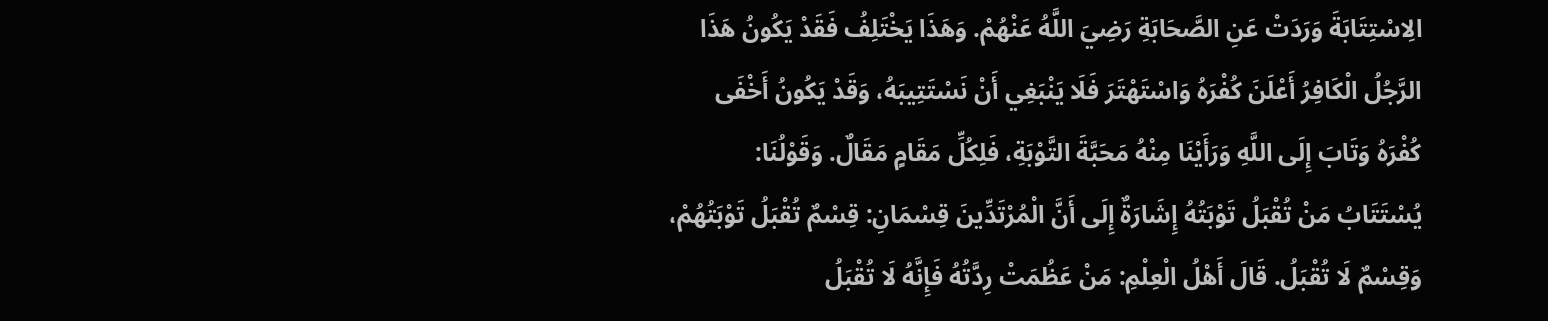الِاسْتِتَابَةَ وَرَدَتْ عَنِ الصَّحَابَةِ رَضِيَ اللَّهُ عَنْهُمْ. وَهَذَا يَخْتَلِفُ فَقَدْ يَكُونُ هَذَا الرَّجُلُ الْكَافِرُ أَعْلَنَ كُفْرَهُ وَاسْتَهْتَرَ فَلَا يَنْبَغِي أَنْ نَسْتَتِيبَهُ، وَقَدْ يَكُونُ أَخْفَى كُفْرَهُ وَتَابَ إِلَى اللَّهِ وَرَأَيْنَا مِنْهُ مَحَبَّةَ التَّوْبَةِ، فَلِكُلِّ مَقَامٍ مَقَالٌ. وَقَوْلُنَا: يُسْتَتَابُ مَنْ تُقْبَلُ تَوْبَتُهُ إِشَارَةٌ إِلَى أَنَّ الْمُرْتَدِّينَ قِسْمَانِ: قِسْمٌ تُقْبَلُ تَوْبَتُهُمْ، وَقِسْمٌ لَا تُقْبَلُ. قَالَ أَهْلُ الْعِلْمِ: مَنْ عَظُمَتْ رِدَّتُهُ فَإِنَّهُ لَا تُقْبَلُ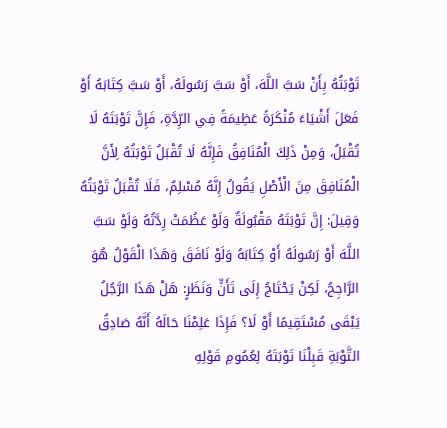تَوْبَتُهُ بِأَنْ سَبَّ اللَّهَ، أَوْ سَبَّ رَسُولَهُ، أَوْ سَبَّ كِتَابَهُ أَوْ فَعَلَ أَشْيَاءَ مُنْكَرَةً عَظِيمَةً فِي الرِّدَّةِ، فَإِنَّ تَوْبَتَهُ لَا تُقْبَلُ، وَمِنْ ذَلِكَ الْمُنَافِقُ فَإِنَّهُ لَا تُقْبَلُ تَوْبَتُهُ لِأَنَّ الْمُنَافِقَ مِنَ الْأَصْلِ يَقُولُ إِنَّهُ مُسْلِمٌ، فَلَا تُقْبَلُ تَوْبَتُهُ وَقِيلَ: إِنَّ تَوْبَتَهُ مَقْبُولَةٌ وَلَوْ عَظُمَتْ رِدَّتُهُ وَلَوْ سَبَّ اللَّهَ أَوْ رَسُولَهُ أَوْ كِتَابَهُ وَلَوْ نَافَقَ وَهَذَا الْقَوْلُ هُوَ الرَّاجِحُ، لَكِنْ يَحْتَاجُ إِلَى تَأَنٍّ وَنَظَرٍ: هَلْ هَذَا الرَّجُلُ يَبْقَى مُسْتَقِيمًا أَوْ لَا؟ فَإِذَا عَلِمْنَا حَالَهُ أَنَّهُ صَادِقُ التَّوْبَةِ قَبِلْنَا تَوْبَتَهُ لِعُمُومِ قَوْلِهِ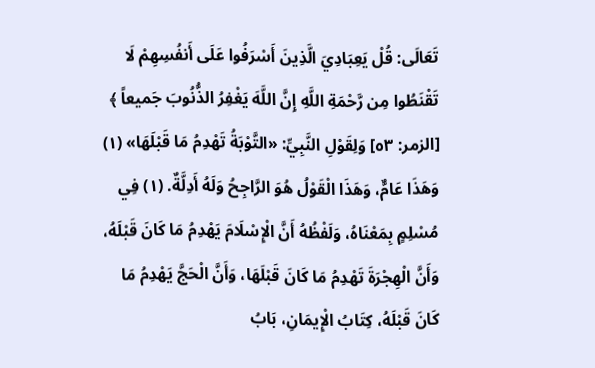تَعَالَى: قُلْ يَعِبَادِيَ الَّذِينَ أَسْرَفُوا عَلَى أَنفُسِهِمْ لَا تَقْنَطُوا مِن رَّحْمَةِ اللَّهِ إِنَّ اللَّهَ يَغْفِرُ الذُّنُوبَ جَميعاً ﴾ [الزمر: ٥٣] وَلِقَوْلِ النَّبِيِّ: «التَّوْبَةُ تَهْدِمُ مَا قَبْلَهَا» (١) وَهَذَا عَامٌّ، وَهَذَا الْقَوْلُ هُوَ الرَّاجِحُ وَلَهُ أَدِلَّةٌ. (١) فِي مُسْلِمٍ بِمَعْنَاهُ، وَلَفْظُهُ أَنَّ الْإِسْلَامَ يَهْدِمُ مَا كَانَ قَبْلَهُ، وَأَنَّ الْهِجْرَةَ تَهْدِمُ مَا كَانَ قَبْلَهَا، وَأَنَّ الْحَجَّ يَهْدِمُ مَا كَانَ قَبْلَهُ، كِتَابُ الْإِيمَانِ، بَابُ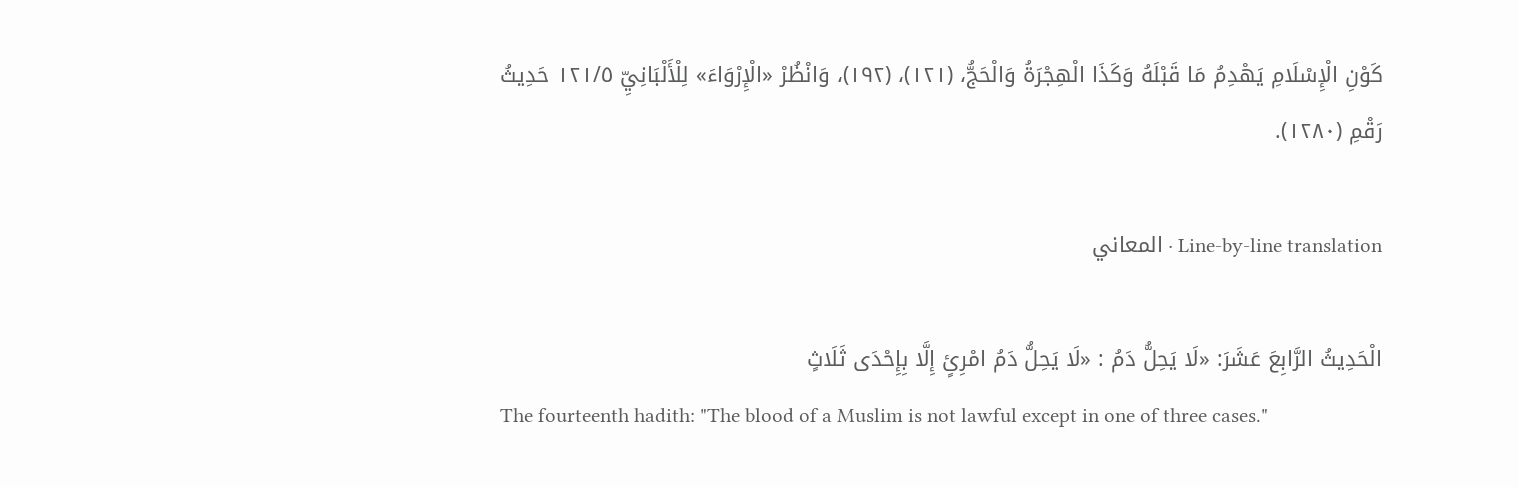كَوْنِ الْإِسْلَامِ يَهْدِمُ مَا قَبْلَهُ وَكَذَا الْهِجْرَةُ وَالْحَجُّ، (١٢١)، (١٩٢)، وَانْظُرْ «الْإِرْوَاءَ» لِلْأَلْبَانِيِّ ١٢١/٥ حَدِيثُ رَقْمِ (١٢٨٠).

Line-by-line translation · المعاني

الْحَدِيثُ الرَّابِعَ عَشَرَ: «لَا يَحِلُّ دَمُ : «لَا يَحِلُّ دَمُ امْرِئٍ إِلَّا بِإِحْدَى ثَلَاثٍ
The fourteenth hadith: "The blood of a Muslim is not lawful except in one of three cases."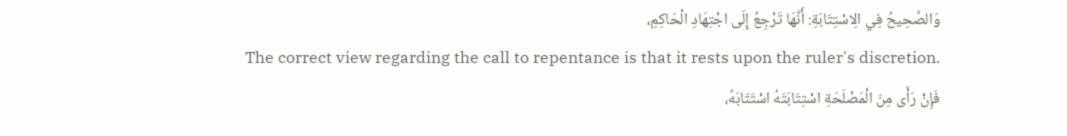وَالصَّحِيحُ فِي الِاسْتِتَابَةِ: أَنَّهَا تَرْجِعُ إِلَى اجْتِهَادِ الْحَاكِمِ،
The correct view regarding the call to repentance is that it rests upon the ruler's discretion.
فَإِنْ رَأَى مِنَ الْمَصْلَحَةِ اسْتِتَابَتَهُ اسْتَتَابَهُ،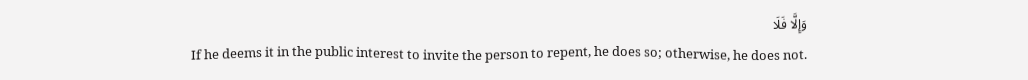وَإِلَّا فَلَا
If he deems it in the public interest to invite the person to repent, he does so; otherwise, he does not.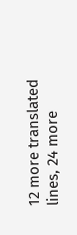12 more translated lines, 24 more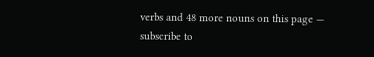verbs and 48 more nouns on this page — subscribe to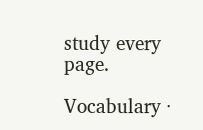study every page.

Vocabulary ·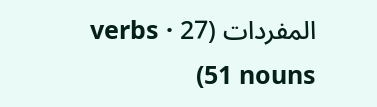المفردات (27 verbs · 51 nouns)